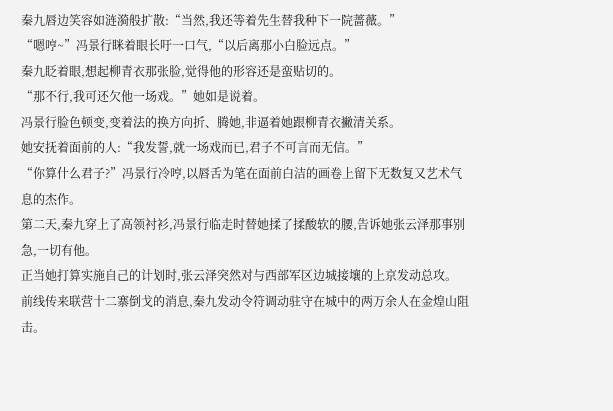秦九唇边笑容如涟漪般扩散:“当然,我还等着先生替我种下一院蔷薇。”
“嗯哼~”冯景行眯着眼长吁一口气,“以后离那小白脸远点。”
秦九眨着眼,想起柳青衣那张脸,觉得他的形容还是蛮贴切的。
“那不行,我可还欠他一场戏。”她如是说着。
冯景行脸色顿变,变着法的换方向折、腾她,非逼着她跟柳青衣撇清关系。
她安抚着面前的人:“我发誓,就一场戏而已,君子不可言而无信。”
“你算什么君子?”冯景行冷哼,以唇舌为笔在面前白洁的画卷上留下无数复又艺术气息的杰作。
第二天,秦九穿上了高领衬衫,冯景行临走时替她揉了揉酸软的腰,告诉她张云泽那事别急,一切有他。
正当她打算实施自己的计划时,张云泽突然对与西部军区边城接壤的上京发动总攻。
前线传来联营十二寨倒戈的消息,秦九发动令符调动驻守在城中的两万余人在金煌山阻击。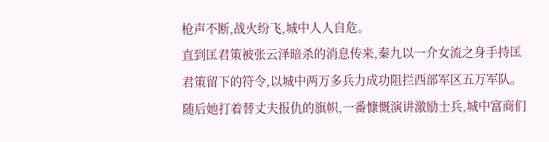枪声不断,战火纷飞,城中人人自危。
直到匡君策被张云泽暗杀的消息传来,秦九以一介女流之身手持匡君策留下的符令,以城中两万多兵力成功阻拦西部军区五万军队。
随后她打着替丈夫报仇的旗帜,一番慷慨演讲激励士兵,城中富商们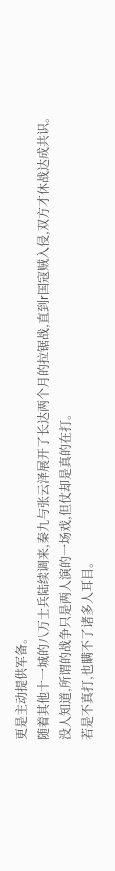更是主动提供军备。
随着其他十一城的八万士兵陆续调来,秦九与张云泽展开了长达两个月的拉锯战,直到r国寇贼入侵,双方才休战达成共识。
没人知道,所谓的战争只是两人演的一场戏,但仗却是真的在打。
若是不真打,也瞒不了诸多人耳目。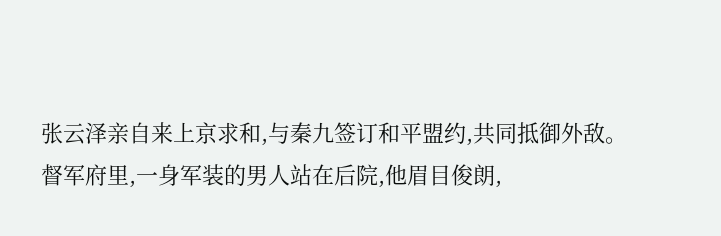张云泽亲自来上京求和,与秦九签订和平盟约,共同抵御外敌。
督军府里,一身军装的男人站在后院,他眉目俊朗,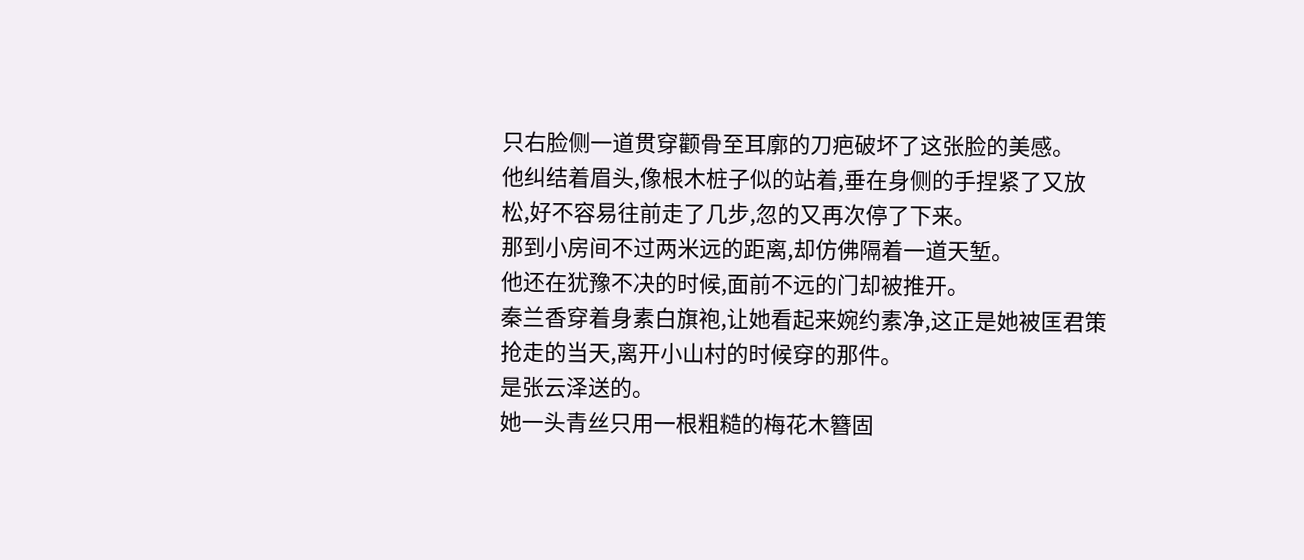只右脸侧一道贯穿颧骨至耳廓的刀疤破坏了这张脸的美感。
他纠结着眉头,像根木桩子似的站着,垂在身侧的手捏紧了又放松,好不容易往前走了几步,忽的又再次停了下来。
那到小房间不过两米远的距离,却仿佛隔着一道天堑。
他还在犹豫不决的时候,面前不远的门却被推开。
秦兰香穿着身素白旗袍,让她看起来婉约素净,这正是她被匡君策抢走的当天,离开小山村的时候穿的那件。
是张云泽送的。
她一头青丝只用一根粗糙的梅花木簪固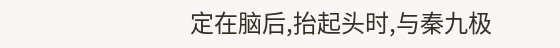定在脑后,抬起头时,与秦九极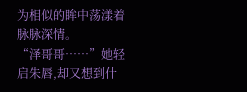为相似的眸中荡漾着脉脉深情。
“泽哥哥……”她轻启朱唇,却又想到什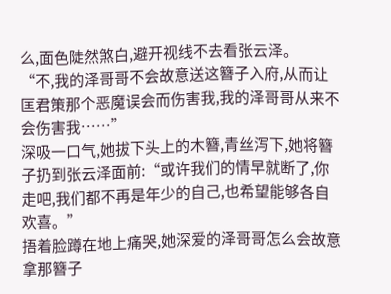么,面色陡然煞白,避开视线不去看张云泽。
“不,我的泽哥哥不会故意送这簪子入府,从而让匡君策那个恶魔误会而伤害我,我的泽哥哥从来不会伤害我……”
深吸一口气,她拔下头上的木簪,青丝泻下,她将簪子扔到张云泽面前:“或许我们的情早就断了,你走吧,我们都不再是年少的自己,也希望能够各自欢喜。”
捂着脸蹲在地上痛哭,她深爱的泽哥哥怎么会故意拿那簪子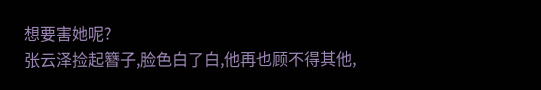想要害她呢?
张云泽捡起簪子,脸色白了白,他再也顾不得其他,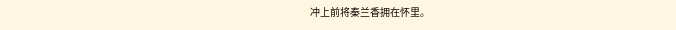冲上前将秦兰香拥在怀里。